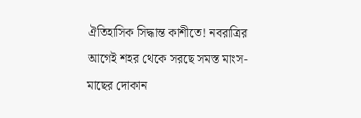ঐতিহাসিক সিদ্ধান্ত কাশীতে! নবরাত্রির আগেই শহর থেকে সরছে সমস্ত মাংস-মাছের দোকান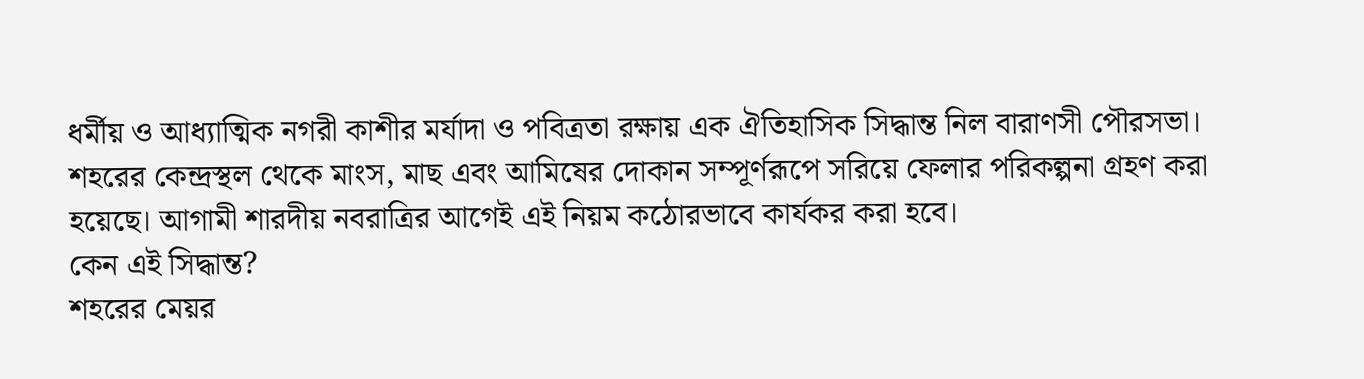ধর্মীয় ও আধ্যাত্মিক নগরী কাশীর মর্যাদা ও পবিত্রতা রক্ষায় এক ঐতিহাসিক সিদ্ধান্ত নিল বারাণসী পৌরসভা। শহরের কেন্দ্রস্থল থেকে মাংস, মাছ এবং আমিষের দোকান সম্পূর্ণরূপে সরিয়ে ফেলার পরিকল্পনা গ্রহণ করা হয়েছে। আগামী শারদীয় নবরাত্রির আগেই এই নিয়ম কঠোরভাবে কার্যকর করা হবে।
কেন এই সিদ্ধান্ত?
শহরের মেয়র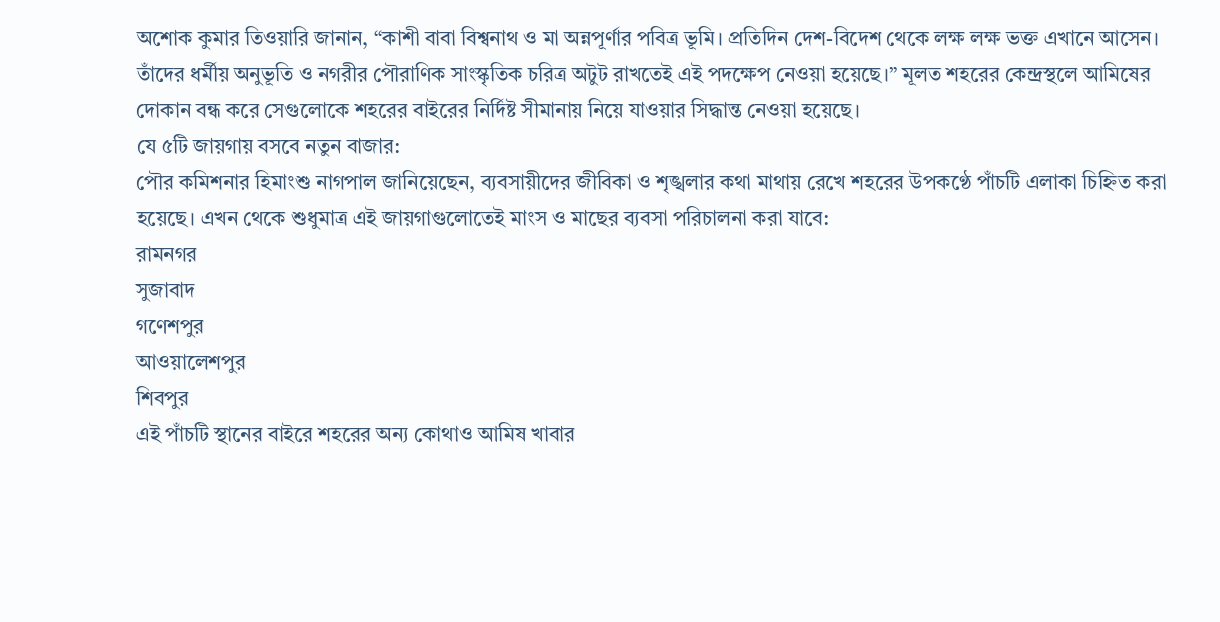অশোক কুমার তিওয়ারি জানান, “কাশী বাবা বিশ্বনাথ ও মা অন্নপূর্ণার পবিত্র ভূমি। প্রতিদিন দেশ-বিদেশ থেকে লক্ষ লক্ষ ভক্ত এখানে আসেন। তাঁদের ধর্মীয় অনুভূতি ও নগরীর পৌরাণিক সাংস্কৃতিক চরিত্র অটুট রাখতেই এই পদক্ষেপ নেওয়া হয়েছে।” মূলত শহরের কেন্দ্রস্থলে আমিষের দোকান বন্ধ করে সেগুলোকে শহরের বাইরের নির্দিষ্ট সীমানায় নিয়ে যাওয়ার সিদ্ধান্ত নেওয়া হয়েছে।
যে ৫টি জায়গায় বসবে নতুন বাজার:
পৌর কমিশনার হিমাংশু নাগপাল জানিয়েছেন, ব্যবসায়ীদের জীবিকা ও শৃঙ্খলার কথা মাথায় রেখে শহরের উপকণ্ঠে পাঁচটি এলাকা চিহ্নিত করা হয়েছে। এখন থেকে শুধুমাত্র এই জায়গাগুলোতেই মাংস ও মাছের ব্যবসা পরিচালনা করা যাবে:
রামনগর
সুজাবাদ
গণেশপুর
আওয়ালেশপুর
শিবপুর
এই পাঁচটি স্থানের বাইরে শহরের অন্য কোথাও আমিষ খাবার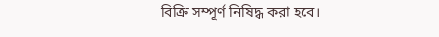বিক্রি সম্পূর্ণ নিষিদ্ধ করা হবে।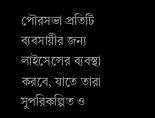পৌরসভা প্রতিটি ব্যবসায়ীর জন্য লাইসেন্সের ব্যবস্থা করবে, যাতে তারা সুপরিকল্পিত ও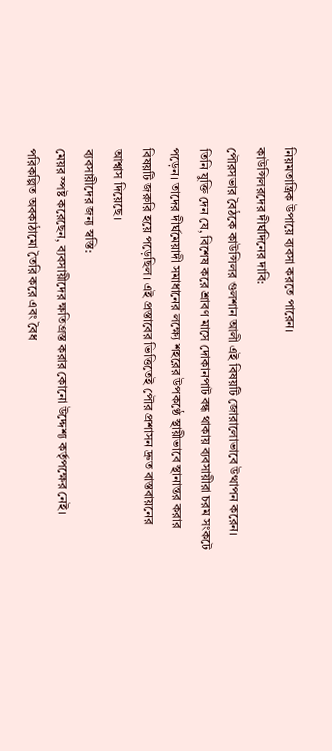নিয়মতান্ত্রিক উপায়ে ব্যবসা করতে পারেন।
কাউন্সিলরদের দীর্ঘদিনের দাবি:
পৌরসভার বৈঠকে কাউন্সিলর গুলশান আলী এই বিষয়টি জোরালোভাবে উত্থাপন করেন। তিনি যুক্তি দেন যে, বিশেষ করে শ্রাবণ মাসে দোকানপাট বন্ধ থাকায় ব্যবসায়ীরা চরম সংকটে পড়েন। তাদের দীর্ঘমেয়াদী সমাধানের লক্ষ্যে শহরের উপকণ্ঠে স্থায়ীভাবে স্থানান্তর করার বিষয়টি জরুরি হয়ে পড়েছিল। এই প্রস্তাবের ভিত্তিতেই পৌর প্রশাসন দ্রুত বাস্তবায়নের আশ্বাস দিয়েছে।
ব্যবসায়ীদের জন্য স্বস্তি:
মেয়র স্পষ্ট করেছেন, ব্যবসায়ীদের ক্ষতিগ্রস্ত করার কোনো উদ্দেশ্য কর্তৃপক্ষের নেই। পরিকল্পিত অবকাঠামো তৈরি করে এবং বৈধ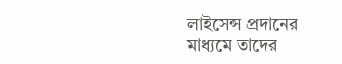লাইসেন্স প্রদানের মাধ্যমে তাদের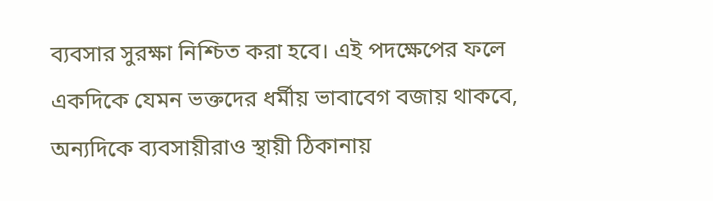ব্যবসার সুরক্ষা নিশ্চিত করা হবে। এই পদক্ষেপের ফলে একদিকে যেমন ভক্তদের ধর্মীয় ভাবাবেগ বজায় থাকবে, অন্যদিকে ব্যবসায়ীরাও স্থায়ী ঠিকানায়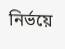নির্ভয়ে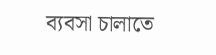ব্যবসা চালাতে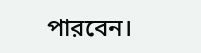পারবেন।